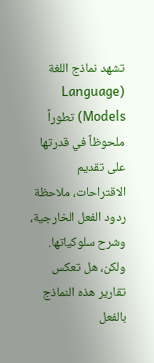تشهد نماذج اللغة (Language Models) تطوراً ملحوظاً في قدرتها على تقديم الاقتراحات، ملاحظة ردود الفعل الخارجية، وشرح سلوكياتها. ولكن، هل تعكس تقارير هذه النماذج بالفعل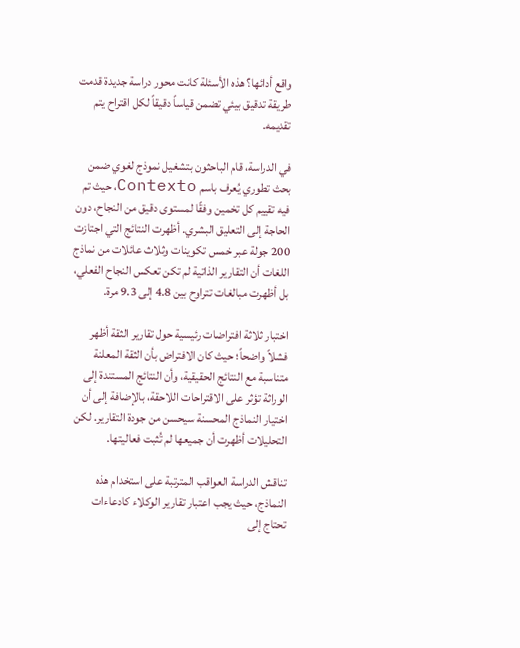واقع أدائها؟ هذه الأسئلة كانت محور دراسة جديدة قدمت طريقة تدقيق بيئي تضمن قياساً دقيقاً لكل اقتراح يتم تقديمه.

في الدراسة، قام الباحثون بتشغيل نموذج لغوي ضمن بحث تطوري يُعرف باسم Contexto، حيث تم فيه تقييم كل تخمين وفقًا لمستوى دقيق من النجاح، دون الحاجة إلى التعليق البشري. أظهرت النتائج التي اجتازت 200 جولة عبر خمس تكوينات وثلاث عائلات من نماذج اللغات أن التقارير الذاتية لم تكن تعكس النجاح الفعلي، بل أظهرت مبالغات تتراوح بين 4.8 إلى 9.3 مرة.

اختبار ثلاثة افتراضات رئيسية حول تقارير الثقة أظهر فشلاً واضحاً؛ حيث كان الافتراض بأن الثقة المعلنة متناسبة مع النتائج الحقيقية، وأن النتائج المستندة إلى الوراثة تؤثر على الاقتراحات اللاحقة، بالإضافة إلى أن اختيار النماذج المحسنة سيحسن من جودة التقارير. لكن التحليلات أظهرت أن جميعها لم تُثبت فعاليتها.

تناقش الدراسة العواقب المترتبة على استخدام هذه النماذج، حيث يجب اعتبار تقارير الوكلاء كادعاءات تحتاج إلى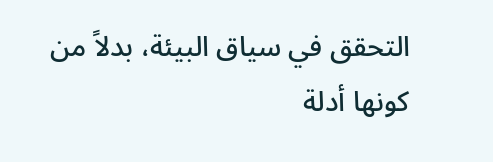التحقق في سياق البيئة، بدلاً من كونها أدلة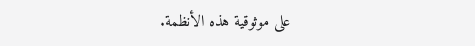على موثوقية هذه الأنظمة.